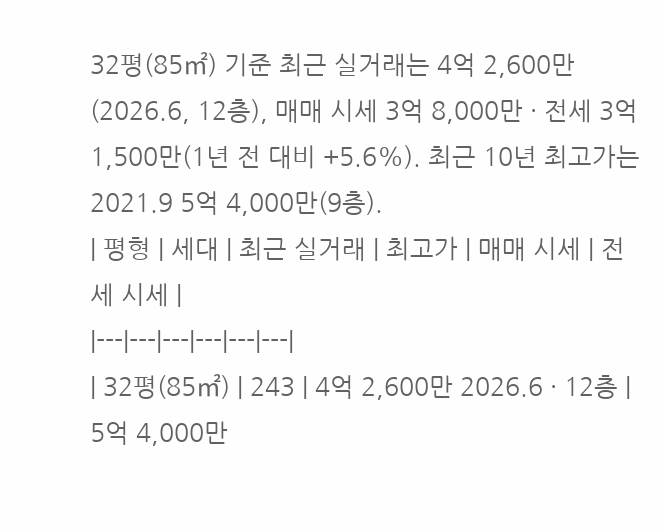32평(85㎡) 기준 최근 실거래는 4억 2,600만(2026.6, 12층), 매매 시세 3억 8,000만 · 전세 3억 1,500만(1년 전 대비 +5.6%). 최근 10년 최고가는 2021.9 5억 4,000만(9층).
| 평형 | 세대 | 최근 실거래 | 최고가 | 매매 시세 | 전세 시세 |
|---|---|---|---|---|---|
| 32평(85㎡) | 243 | 4억 2,600만 2026.6 · 12층 | 5억 4,000만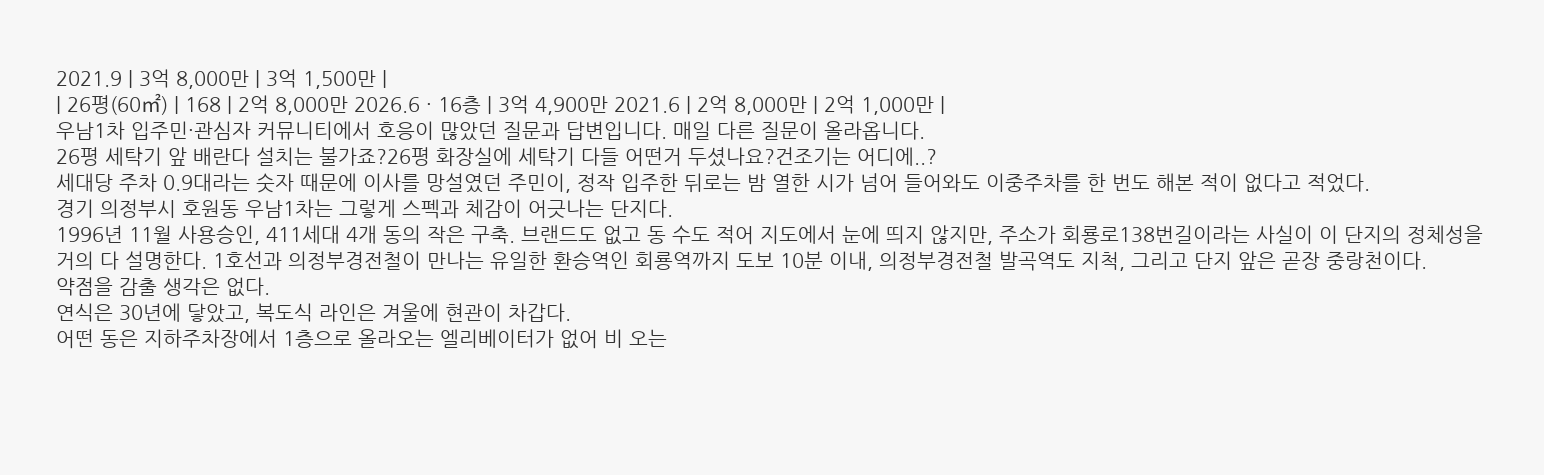2021.9 | 3억 8,000만 | 3억 1,500만 |
| 26평(60㎡) | 168 | 2억 8,000만 2026.6 · 16층 | 3억 4,900만 2021.6 | 2억 8,000만 | 2억 1,000만 |
우남1차 입주민·관심자 커뮤니티에서 호응이 많았던 질문과 답변입니다. 매일 다른 질문이 올라옵니다.
26평 세탁기 앞 배란다 설치는 불가죠?26평 화장실에 세탁기 다들 어떤거 두셨나요?건조기는 어디에..?
세대당 주차 0.9대라는 숫자 때문에 이사를 망설였던 주민이, 정작 입주한 뒤로는 밤 열한 시가 넘어 들어와도 이중주차를 한 번도 해본 적이 없다고 적었다.
경기 의정부시 호원동 우남1차는 그렇게 스펙과 체감이 어긋나는 단지다.
1996년 11월 사용승인, 411세대 4개 동의 작은 구축. 브랜드도 없고 동 수도 적어 지도에서 눈에 띄지 않지만, 주소가 회룡로138번길이라는 사실이 이 단지의 정체성을 거의 다 설명한다. 1호선과 의정부경전철이 만나는 유일한 환승역인 회룡역까지 도보 10분 이내, 의정부경전철 발곡역도 지척, 그리고 단지 앞은 곧장 중랑천이다.
약점을 감출 생각은 없다.
연식은 30년에 닿았고, 복도식 라인은 겨울에 현관이 차갑다.
어떤 동은 지하주차장에서 1층으로 올라오는 엘리베이터가 없어 비 오는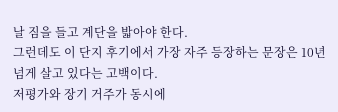날 짐을 들고 계단을 밟아야 한다.
그런데도 이 단지 후기에서 가장 자주 등장하는 문장은 10년 넘게 살고 있다는 고백이다.
저평가와 장기 거주가 동시에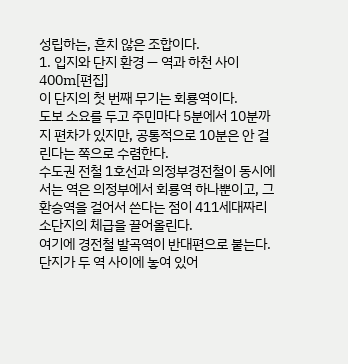성립하는, 흔치 않은 조합이다.
1. 입지와 단지 환경 — 역과 하천 사이 400m[편집]
이 단지의 첫 번째 무기는 회룡역이다.
도보 소요를 두고 주민마다 5분에서 10분까지 편차가 있지만, 공통적으로 10분은 안 걸린다는 쪽으로 수렴한다.
수도권 전철 1호선과 의정부경전철이 동시에 서는 역은 의정부에서 회룡역 하나뿐이고, 그 환승역을 걸어서 쓴다는 점이 411세대짜리 소단지의 체급을 끌어올린다.
여기에 경전철 발곡역이 반대편으로 붙는다.
단지가 두 역 사이에 놓여 있어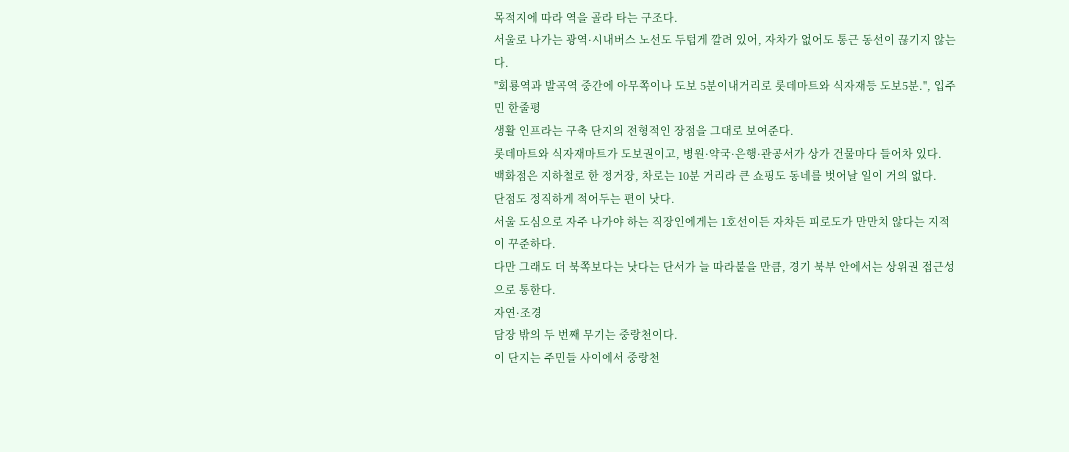목적지에 따라 역을 골라 타는 구조다.
서울로 나가는 광역·시내버스 노선도 두텁게 깔려 있어, 자차가 없어도 통근 동선이 끊기지 않는다.
"회룡역과 발곡역 중간에 아무쪽이나 도보 5분이내거리로 롯데마트와 식자재등 도보5분.", 입주민 한줄평
생활 인프라는 구축 단지의 전형적인 장점을 그대로 보여준다.
롯데마트와 식자재마트가 도보권이고, 병원·약국·은행·관공서가 상가 건물마다 들어차 있다.
백화점은 지하철로 한 정거장, 차로는 10분 거리라 큰 쇼핑도 동네를 벗어날 일이 거의 없다.
단점도 정직하게 적어두는 편이 낫다.
서울 도심으로 자주 나가야 하는 직장인에게는 1호선이든 자차든 피로도가 만만치 않다는 지적이 꾸준하다.
다만 그래도 더 북쪽보다는 낫다는 단서가 늘 따라붙을 만큼, 경기 북부 안에서는 상위권 접근성으로 통한다.
자연·조경
담장 밖의 두 번째 무기는 중랑천이다.
이 단지는 주민들 사이에서 중랑천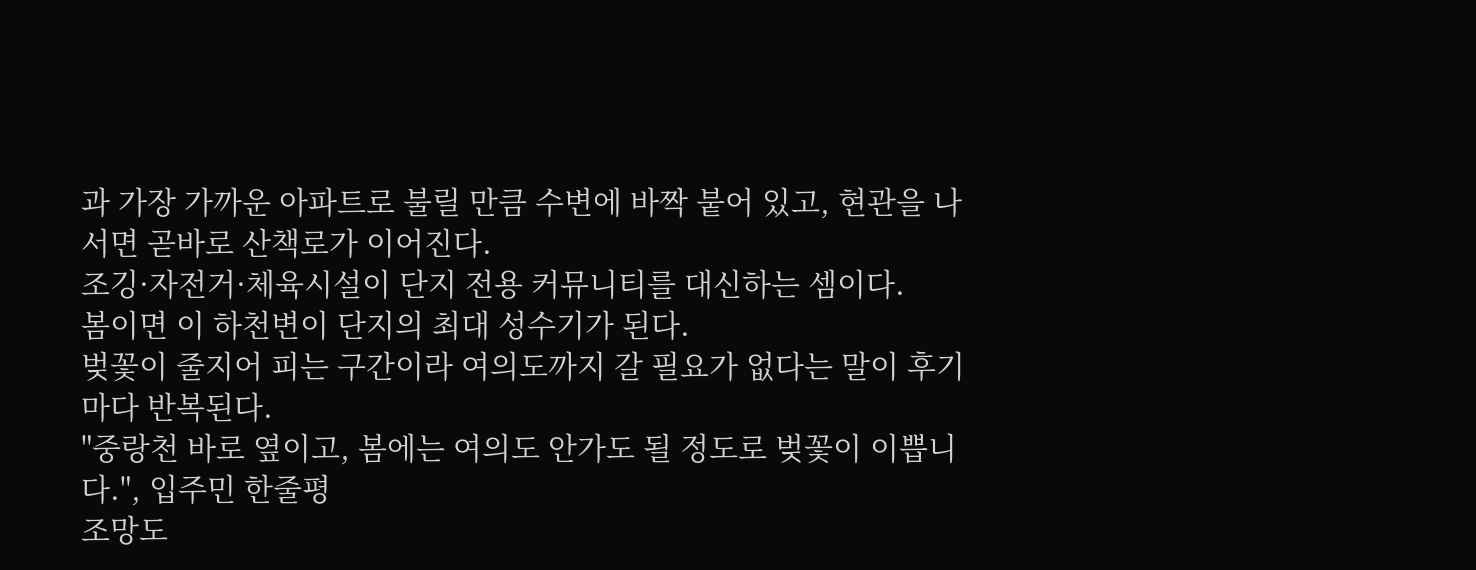과 가장 가까운 아파트로 불릴 만큼 수변에 바짝 붙어 있고, 현관을 나서면 곧바로 산책로가 이어진다.
조깅·자전거·체육시설이 단지 전용 커뮤니티를 대신하는 셈이다.
봄이면 이 하천변이 단지의 최대 성수기가 된다.
벚꽃이 줄지어 피는 구간이라 여의도까지 갈 필요가 없다는 말이 후기마다 반복된다.
"중랑천 바로 옆이고, 봄에는 여의도 안가도 될 정도로 벚꽃이 이쁩니다.", 입주민 한줄평
조망도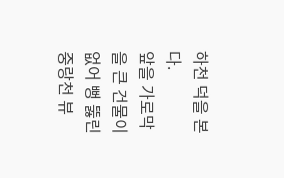하천 덕을 본다.
앞을 가로막을 큰 건물이 없어 뻥 뚫린 중랑천 뷰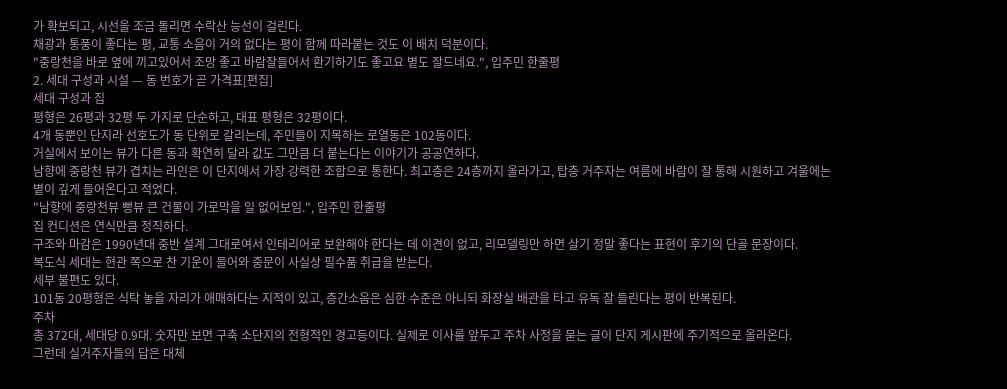가 확보되고, 시선을 조금 돌리면 수락산 능선이 걸린다.
채광과 통풍이 좋다는 평, 교통 소음이 거의 없다는 평이 함께 따라붙는 것도 이 배치 덕분이다.
"중랑천을 바로 옆에 끼고있어서 조망 좋고 바람잘들어서 환기하기도 좋고요 볕도 잘드네요.", 입주민 한줄평
2. 세대 구성과 시설 — 동 번호가 곧 가격표[편집]
세대 구성과 집
평형은 26평과 32평 두 가지로 단순하고, 대표 평형은 32평이다.
4개 동뿐인 단지라 선호도가 동 단위로 갈리는데, 주민들이 지목하는 로열동은 102동이다.
거실에서 보이는 뷰가 다른 동과 확연히 달라 값도 그만큼 더 붙는다는 이야기가 공공연하다.
남향에 중랑천 뷰가 겹치는 라인은 이 단지에서 가장 강력한 조합으로 통한다. 최고층은 24층까지 올라가고, 탑층 거주자는 여름에 바람이 잘 통해 시원하고 겨울에는 볕이 깊게 들어온다고 적었다.
"남향에 중랑천뷰 뻥뷰 큰 건물이 가로막을 일 없어보임.", 입주민 한줄평
집 컨디션은 연식만큼 정직하다.
구조와 마감은 1990년대 중반 설계 그대로여서 인테리어로 보완해야 한다는 데 이견이 없고, 리모델링만 하면 살기 정말 좋다는 표현이 후기의 단골 문장이다.
복도식 세대는 현관 쪽으로 찬 기운이 들어와 중문이 사실상 필수품 취급을 받는다.
세부 불편도 있다.
101동 20평형은 식탁 놓을 자리가 애매하다는 지적이 있고, 층간소음은 심한 수준은 아니되 화장실 배관을 타고 유독 잘 들린다는 평이 반복된다.
주차
총 372대, 세대당 0.9대. 숫자만 보면 구축 소단지의 전형적인 경고등이다. 실제로 이사를 앞두고 주차 사정을 묻는 글이 단지 게시판에 주기적으로 올라온다.
그런데 실거주자들의 답은 대체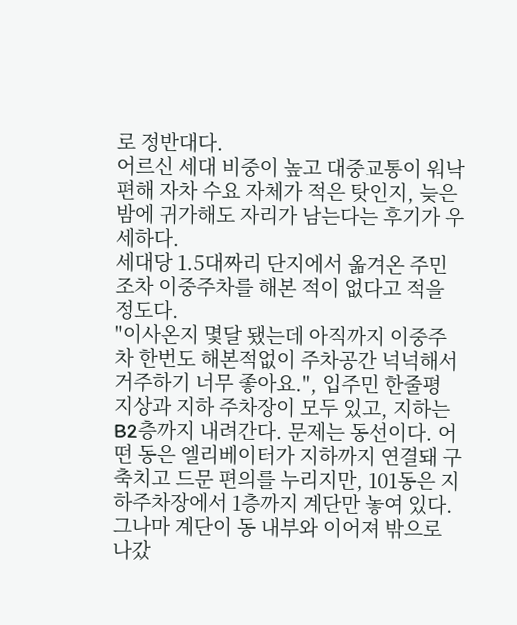로 정반대다.
어르신 세대 비중이 높고 대중교통이 워낙 편해 자차 수요 자체가 적은 탓인지, 늦은 밤에 귀가해도 자리가 남는다는 후기가 우세하다.
세대당 1.5대짜리 단지에서 옮겨온 주민조차 이중주차를 해본 적이 없다고 적을 정도다.
"이사온지 몇달 됐는데 아직까지 이중주차 한번도 해본적없이 주차공간 넉넉해서 거주하기 너무 좋아요.", 입주민 한줄평
지상과 지하 주차장이 모두 있고, 지하는 B2층까지 내려간다. 문제는 동선이다. 어떤 동은 엘리베이터가 지하까지 연결돼 구축치고 드문 편의를 누리지만, 101동은 지하주차장에서 1층까지 계단만 놓여 있다. 그나마 계단이 동 내부와 이어져 밖으로 나갔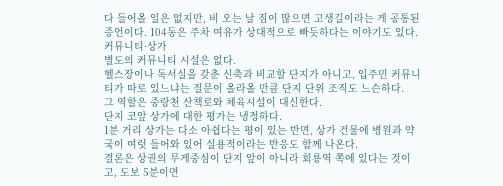다 들어올 일은 없지만, 비 오는 날 짐이 많으면 고생길이라는 게 공통된 증언이다. 104동은 주차 여유가 상대적으로 빠듯하다는 이야기도 있다.
커뮤니티·상가
별도의 커뮤니티 시설은 없다.
헬스장이나 독서실을 갖춘 신축과 비교할 단지가 아니고, 입주민 커뮤니티가 따로 있느냐는 질문이 올라올 만큼 단지 단위 조직도 느슨하다.
그 역할은 중랑천 산책로와 체육시설이 대신한다.
단지 코앞 상가에 대한 평가는 냉정하다.
1분 거리 상가는 다소 아쉽다는 평이 있는 반면, 상가 건물에 병원과 약국이 여럿 들어와 있어 실용적이라는 반응도 함께 나온다.
결론은 상권의 무게중심이 단지 앞이 아니라 회룡역 쪽에 있다는 것이고, 도보 5분이면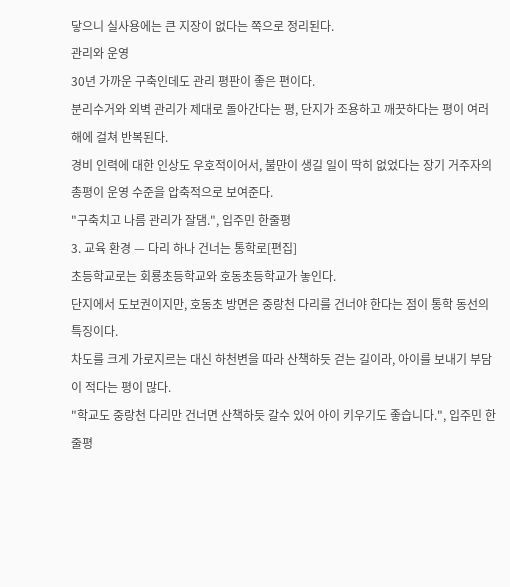닿으니 실사용에는 큰 지장이 없다는 쪽으로 정리된다.
관리와 운영
30년 가까운 구축인데도 관리 평판이 좋은 편이다.
분리수거와 외벽 관리가 제대로 돌아간다는 평, 단지가 조용하고 깨끗하다는 평이 여러 해에 걸쳐 반복된다.
경비 인력에 대한 인상도 우호적이어서, 불만이 생길 일이 딱히 없었다는 장기 거주자의 총평이 운영 수준을 압축적으로 보여준다.
"구축치고 나름 관리가 잘댐.", 입주민 한줄평
3. 교육 환경 — 다리 하나 건너는 통학로[편집]
초등학교로는 회룡초등학교와 호동초등학교가 놓인다.
단지에서 도보권이지만, 호동초 방면은 중랑천 다리를 건너야 한다는 점이 통학 동선의 특징이다.
차도를 크게 가로지르는 대신 하천변을 따라 산책하듯 걷는 길이라, 아이를 보내기 부담이 적다는 평이 많다.
"학교도 중랑천 다리만 건너면 산책하듯 갈수 있어 아이 키우기도 좋습니다.", 입주민 한줄평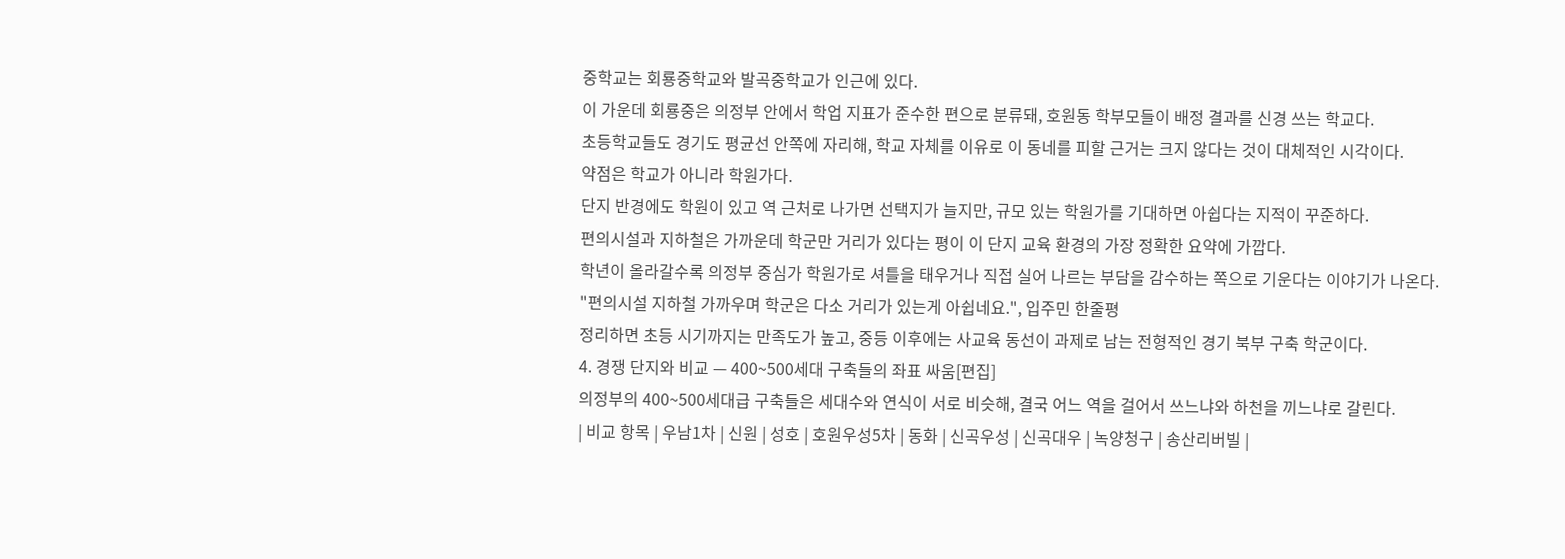중학교는 회룡중학교와 발곡중학교가 인근에 있다.
이 가운데 회룡중은 의정부 안에서 학업 지표가 준수한 편으로 분류돼, 호원동 학부모들이 배정 결과를 신경 쓰는 학교다.
초등학교들도 경기도 평균선 안쪽에 자리해, 학교 자체를 이유로 이 동네를 피할 근거는 크지 않다는 것이 대체적인 시각이다.
약점은 학교가 아니라 학원가다.
단지 반경에도 학원이 있고 역 근처로 나가면 선택지가 늘지만, 규모 있는 학원가를 기대하면 아쉽다는 지적이 꾸준하다.
편의시설과 지하철은 가까운데 학군만 거리가 있다는 평이 이 단지 교육 환경의 가장 정확한 요약에 가깝다.
학년이 올라갈수록 의정부 중심가 학원가로 셔틀을 태우거나 직접 실어 나르는 부담을 감수하는 쪽으로 기운다는 이야기가 나온다.
"편의시설 지하철 가까우며 학군은 다소 거리가 있는게 아쉽네요.", 입주민 한줄평
정리하면 초등 시기까지는 만족도가 높고, 중등 이후에는 사교육 동선이 과제로 남는 전형적인 경기 북부 구축 학군이다.
4. 경쟁 단지와 비교 — 400~500세대 구축들의 좌표 싸움[편집]
의정부의 400~500세대급 구축들은 세대수와 연식이 서로 비슷해, 결국 어느 역을 걸어서 쓰느냐와 하천을 끼느냐로 갈린다.
| 비교 항목 | 우남1차 | 신원 | 성호 | 호원우성5차 | 동화 | 신곡우성 | 신곡대우 | 녹양청구 | 송산리버빌 |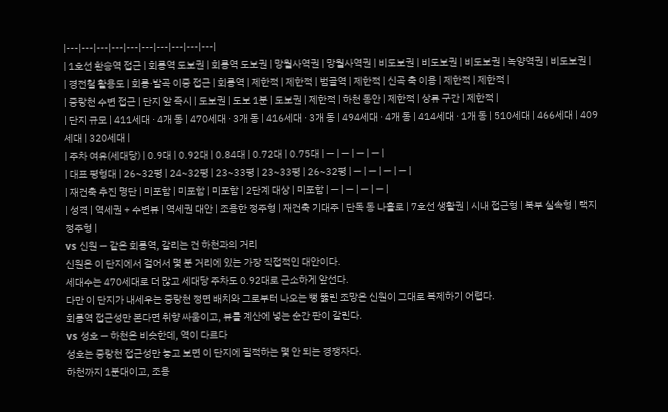|---|---|---|---|---|---|---|---|---|---|
| 1호선 환승역 접근 | 회룡역 도보권 | 회룡역 도보권 | 망월사역권 | 망월사역권 | 비도보권 | 비도보권 | 비도보권 | 녹양역권 | 비도보권 |
| 경전철 활용도 | 회룡·발곡 이중 접근 | 회룡역 | 제한적 | 제한적 | 범골역 | 제한적 | 신곡 축 이용 | 제한적 | 제한적 |
| 중랑천 수변 접근 | 단지 앞 즉시 | 도보권 | 도보 1분 | 도보권 | 제한적 | 하천 동안 | 제한적 | 상류 구간 | 제한적 |
| 단지 규모 | 411세대 · 4개 동 | 470세대 · 3개 동 | 416세대 · 3개 동 | 494세대 · 4개 동 | 414세대 · 1개 동 | 510세대 | 466세대 | 409세대 | 320세대 |
| 주차 여유(세대당) | 0.9대 | 0.92대 | 0.84대 | 0.72대 | 0.75대 | — | — | — | — |
| 대표 평형대 | 26~32평 | 24~32평 | 23~33평 | 23~33평 | 26~32평 | — | — | — | — |
| 재건축 추진 명단 | 미포함 | 미포함 | 미포함 | 2단계 대상 | 미포함 | — | — | — | — |
| 성격 | 역세권 + 수변뷰 | 역세권 대안 | 조용한 정주형 | 재건축 기대주 | 단독 동 나홀로 | 7호선 생활권 | 시내 접근형 | 북부 실속형 | 택지 정주형 |
vs 신원 — 같은 회룡역, 갈리는 건 하천과의 거리
신원은 이 단지에서 걸어서 몇 분 거리에 있는 가장 직접적인 대안이다.
세대수는 470세대로 더 많고 세대당 주차도 0.92대로 근소하게 앞선다.
다만 이 단지가 내세우는 중랑천 정면 배치와 그로부터 나오는 뻥 뚫린 조망은 신원이 그대로 복제하기 어렵다.
회룡역 접근성만 본다면 취향 싸움이고, 뷰를 계산에 넣는 순간 판이 갈린다.
vs 성호 — 하천은 비슷한데, 역이 다르다
성호는 중랑천 접근성만 놓고 보면 이 단지에 필적하는 몇 안 되는 경쟁자다.
하천까지 1분대이고, 조용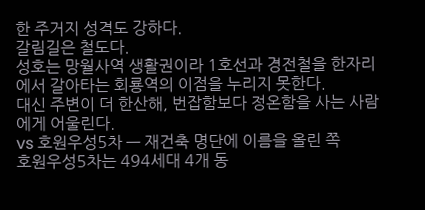한 주거지 성격도 강하다.
갈림길은 철도다.
성호는 망월사역 생활권이라 1호선과 경전철을 한자리에서 갈아타는 회룡역의 이점을 누리지 못한다.
대신 주변이 더 한산해, 번잡함보다 정온함을 사는 사람에게 어울린다.
vs 호원우성5차 — 재건축 명단에 이름을 올린 쪽
호원우성5차는 494세대 4개 동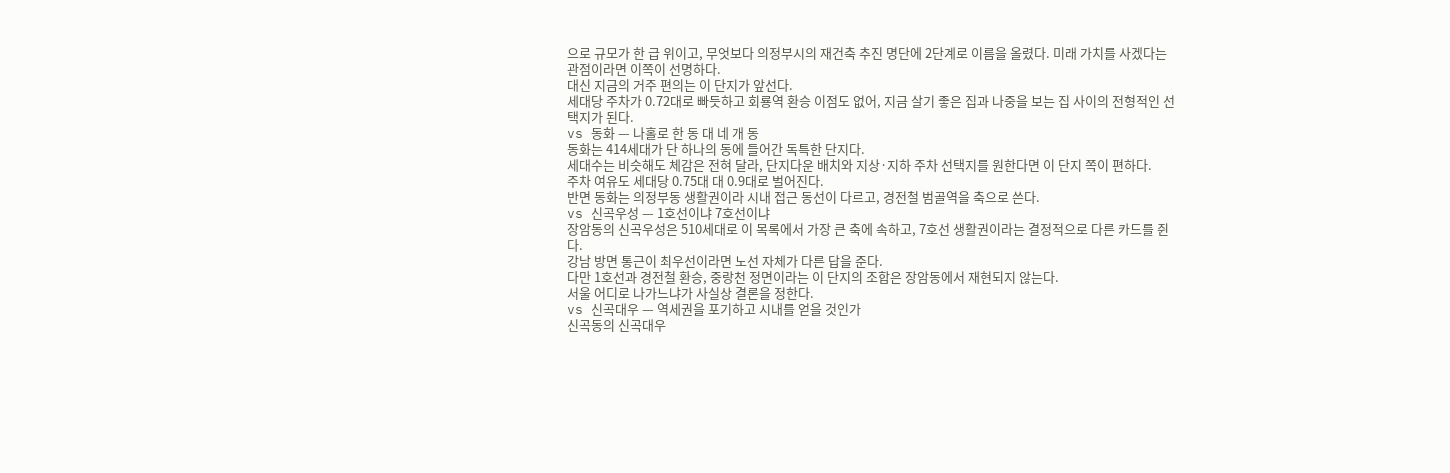으로 규모가 한 급 위이고, 무엇보다 의정부시의 재건축 추진 명단에 2단계로 이름을 올렸다. 미래 가치를 사겠다는 관점이라면 이쪽이 선명하다.
대신 지금의 거주 편의는 이 단지가 앞선다.
세대당 주차가 0.72대로 빠듯하고 회룡역 환승 이점도 없어, 지금 살기 좋은 집과 나중을 보는 집 사이의 전형적인 선택지가 된다.
vs 동화 — 나홀로 한 동 대 네 개 동
동화는 414세대가 단 하나의 동에 들어간 독특한 단지다.
세대수는 비슷해도 체감은 전혀 달라, 단지다운 배치와 지상·지하 주차 선택지를 원한다면 이 단지 쪽이 편하다.
주차 여유도 세대당 0.75대 대 0.9대로 벌어진다.
반면 동화는 의정부동 생활권이라 시내 접근 동선이 다르고, 경전철 범골역을 축으로 쓴다.
vs 신곡우성 — 1호선이냐 7호선이냐
장암동의 신곡우성은 510세대로 이 목록에서 가장 큰 축에 속하고, 7호선 생활권이라는 결정적으로 다른 카드를 쥔다.
강남 방면 통근이 최우선이라면 노선 자체가 다른 답을 준다.
다만 1호선과 경전철 환승, 중랑천 정면이라는 이 단지의 조합은 장암동에서 재현되지 않는다.
서울 어디로 나가느냐가 사실상 결론을 정한다.
vs 신곡대우 — 역세권을 포기하고 시내를 얻을 것인가
신곡동의 신곡대우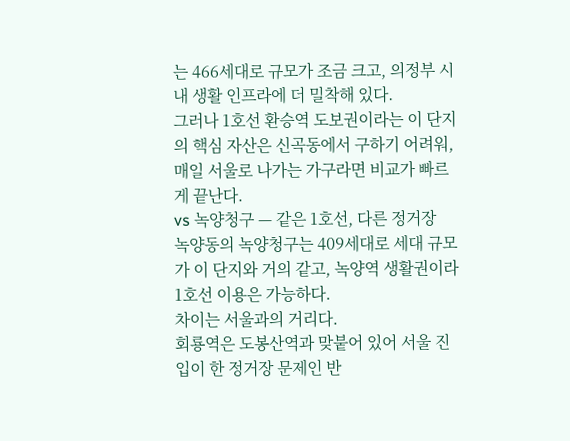는 466세대로 규모가 조금 크고, 의정부 시내 생활 인프라에 더 밀착해 있다.
그러나 1호선 환승역 도보권이라는 이 단지의 핵심 자산은 신곡동에서 구하기 어려워, 매일 서울로 나가는 가구라면 비교가 빠르게 끝난다.
vs 녹양청구 — 같은 1호선, 다른 정거장
녹양동의 녹양청구는 409세대로 세대 규모가 이 단지와 거의 같고, 녹양역 생활권이라 1호선 이용은 가능하다.
차이는 서울과의 거리다.
회룡역은 도봉산역과 맞붙어 있어 서울 진입이 한 정거장 문제인 반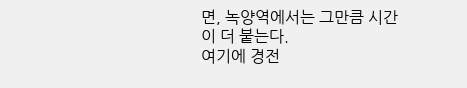면, 녹양역에서는 그만큼 시간이 더 붙는다.
여기에 경전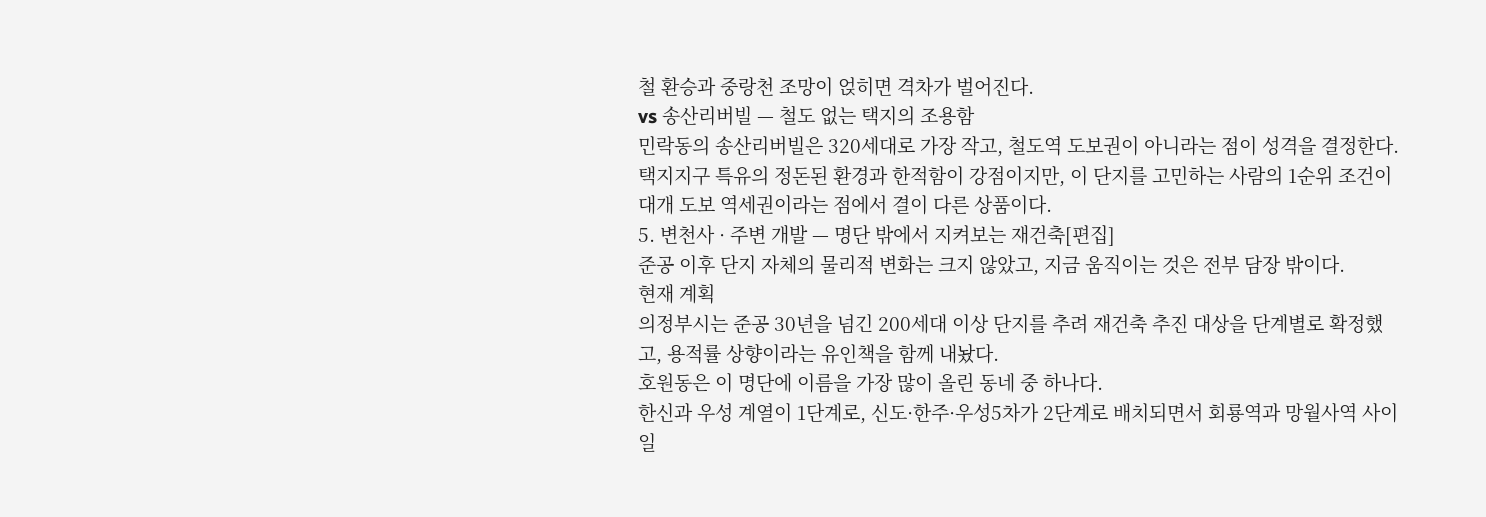철 환승과 중랑천 조망이 얹히면 격차가 벌어진다.
vs 송산리버빌 — 철도 없는 택지의 조용함
민락동의 송산리버빌은 320세대로 가장 작고, 철도역 도보권이 아니라는 점이 성격을 결정한다.
택지지구 특유의 정돈된 환경과 한적함이 강점이지만, 이 단지를 고민하는 사람의 1순위 조건이 대개 도보 역세권이라는 점에서 결이 다른 상품이다.
5. 변천사 · 주변 개발 — 명단 밖에서 지켜보는 재건축[편집]
준공 이후 단지 자체의 물리적 변화는 크지 않았고, 지금 움직이는 것은 전부 담장 밖이다.
현재 계획
의정부시는 준공 30년을 넘긴 200세대 이상 단지를 추려 재건축 추진 대상을 단계별로 확정했고, 용적률 상향이라는 유인책을 함께 내놨다.
호원동은 이 명단에 이름을 가장 많이 올린 동네 중 하나다.
한신과 우성 계열이 1단계로, 신도·한주·우성5차가 2단계로 배치되면서 회룡역과 망월사역 사이 일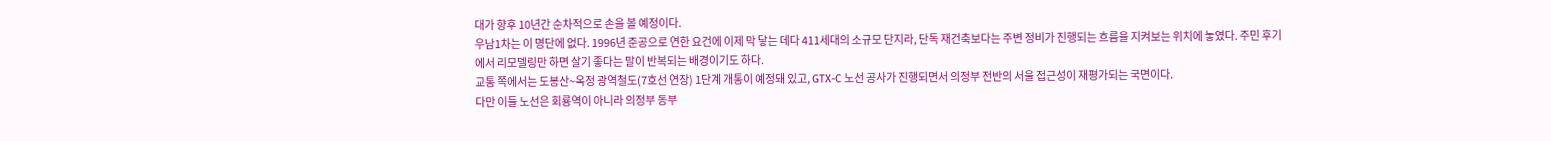대가 향후 10년간 순차적으로 손을 볼 예정이다.
우남1차는 이 명단에 없다. 1996년 준공으로 연한 요건에 이제 막 닿는 데다 411세대의 소규모 단지라, 단독 재건축보다는 주변 정비가 진행되는 흐름을 지켜보는 위치에 놓였다. 주민 후기에서 리모델링만 하면 살기 좋다는 말이 반복되는 배경이기도 하다.
교통 쪽에서는 도봉산~옥정 광역철도(7호선 연장) 1단계 개통이 예정돼 있고, GTX-C 노선 공사가 진행되면서 의정부 전반의 서울 접근성이 재평가되는 국면이다.
다만 이들 노선은 회룡역이 아니라 의정부 동부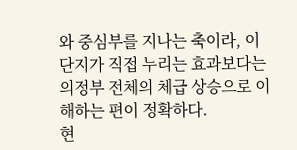와 중심부를 지나는 축이라, 이 단지가 직접 누리는 효과보다는 의정부 전체의 체급 상승으로 이해하는 편이 정확하다.
현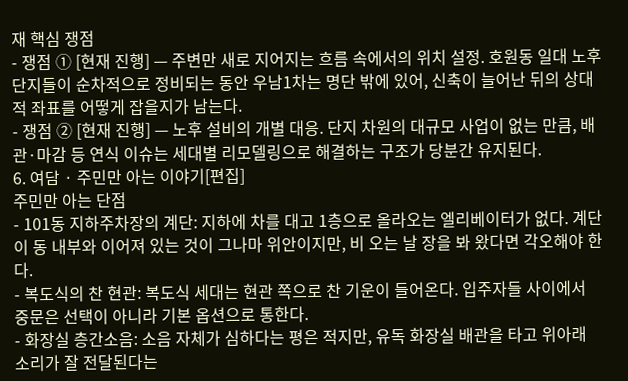재 핵심 쟁점
- 쟁점 ① [현재 진행] — 주변만 새로 지어지는 흐름 속에서의 위치 설정. 호원동 일대 노후 단지들이 순차적으로 정비되는 동안 우남1차는 명단 밖에 있어, 신축이 늘어난 뒤의 상대적 좌표를 어떻게 잡을지가 남는다.
- 쟁점 ② [현재 진행] — 노후 설비의 개별 대응. 단지 차원의 대규모 사업이 없는 만큼, 배관·마감 등 연식 이슈는 세대별 리모델링으로 해결하는 구조가 당분간 유지된다.
6. 여담 · 주민만 아는 이야기[편집]
주민만 아는 단점
- 101동 지하주차장의 계단: 지하에 차를 대고 1층으로 올라오는 엘리베이터가 없다. 계단이 동 내부와 이어져 있는 것이 그나마 위안이지만, 비 오는 날 장을 봐 왔다면 각오해야 한다.
- 복도식의 찬 현관: 복도식 세대는 현관 쪽으로 찬 기운이 들어온다. 입주자들 사이에서 중문은 선택이 아니라 기본 옵션으로 통한다.
- 화장실 층간소음: 소음 자체가 심하다는 평은 적지만, 유독 화장실 배관을 타고 위아래 소리가 잘 전달된다는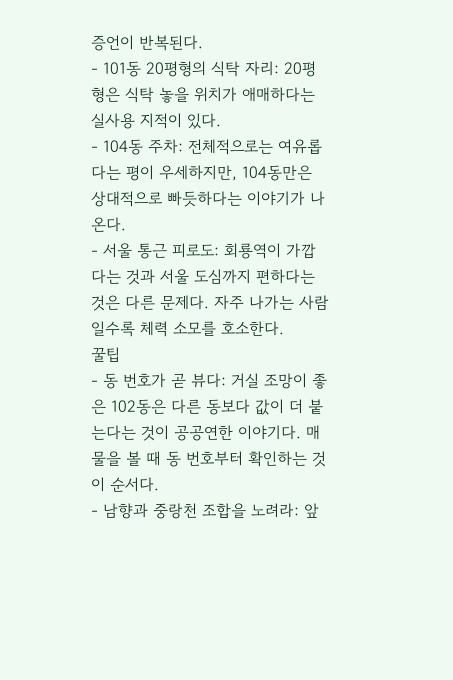증언이 반복된다.
- 101동 20평형의 식탁 자리: 20평형은 식탁 놓을 위치가 애매하다는 실사용 지적이 있다.
- 104동 주차: 전체적으로는 여유롭다는 평이 우세하지만, 104동만은 상대적으로 빠듯하다는 이야기가 나온다.
- 서울 통근 피로도: 회룡역이 가깝다는 것과 서울 도심까지 편하다는 것은 다른 문제다. 자주 나가는 사람일수록 체력 소모를 호소한다.
꿀팁
- 동 번호가 곧 뷰다: 거실 조망이 좋은 102동은 다른 동보다 값이 더 붙는다는 것이 공공연한 이야기다. 매물을 볼 때 동 번호부터 확인하는 것이 순서다.
- 남향과 중랑천 조합을 노려라: 앞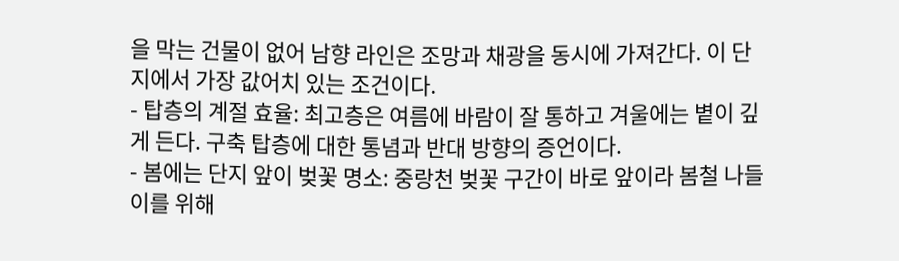을 막는 건물이 없어 남향 라인은 조망과 채광을 동시에 가져간다. 이 단지에서 가장 값어치 있는 조건이다.
- 탑층의 계절 효율: 최고층은 여름에 바람이 잘 통하고 겨울에는 볕이 깊게 든다. 구축 탑층에 대한 통념과 반대 방향의 증언이다.
- 봄에는 단지 앞이 벚꽃 명소: 중랑천 벚꽃 구간이 바로 앞이라 봄철 나들이를 위해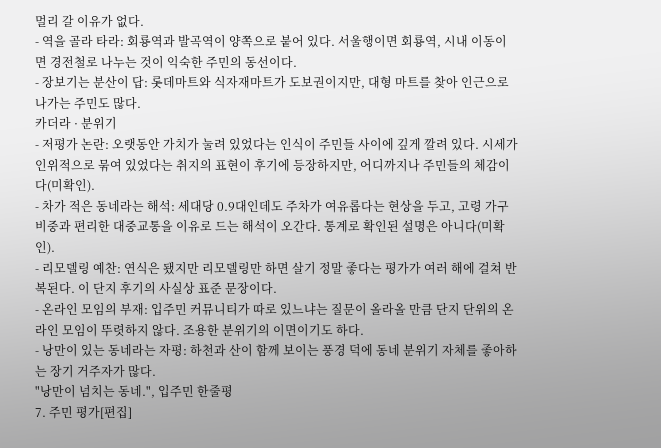멀리 갈 이유가 없다.
- 역을 골라 타라: 회룡역과 발곡역이 양쪽으로 붙어 있다. 서울행이면 회룡역, 시내 이동이면 경전철로 나누는 것이 익숙한 주민의 동선이다.
- 장보기는 분산이 답: 롯데마트와 식자재마트가 도보권이지만, 대형 마트를 찾아 인근으로 나가는 주민도 많다.
카더라 · 분위기
- 저평가 논란: 오랫동안 가치가 눌려 있었다는 인식이 주민들 사이에 깊게 깔려 있다. 시세가 인위적으로 묶여 있었다는 취지의 표현이 후기에 등장하지만, 어디까지나 주민들의 체감이다(미확인).
- 차가 적은 동네라는 해석: 세대당 0.9대인데도 주차가 여유롭다는 현상을 두고, 고령 가구 비중과 편리한 대중교통을 이유로 드는 해석이 오간다. 통계로 확인된 설명은 아니다(미확인).
- 리모델링 예찬: 연식은 됐지만 리모델링만 하면 살기 정말 좋다는 평가가 여러 해에 걸쳐 반복된다. 이 단지 후기의 사실상 표준 문장이다.
- 온라인 모임의 부재: 입주민 커뮤니티가 따로 있느냐는 질문이 올라올 만큼 단지 단위의 온라인 모임이 뚜렷하지 않다. 조용한 분위기의 이면이기도 하다.
- 낭만이 있는 동네라는 자평: 하천과 산이 함께 보이는 풍경 덕에 동네 분위기 자체를 좋아하는 장기 거주자가 많다.
"낭만이 넘치는 동네.", 입주민 한줄평
7. 주민 평가[편집]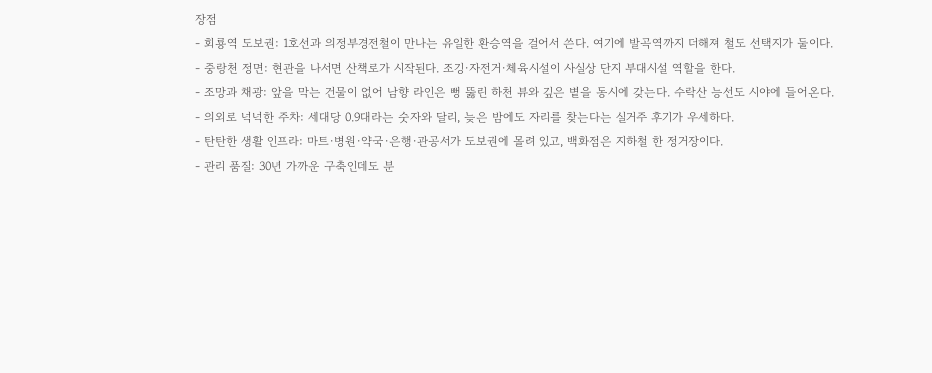장점
- 회룡역 도보권: 1호선과 의정부경전철이 만나는 유일한 환승역을 걸어서 쓴다. 여기에 발곡역까지 더해져 철도 선택지가 둘이다.
- 중랑천 정면: 현관을 나서면 산책로가 시작된다. 조깅·자전거·체육시설이 사실상 단지 부대시설 역할을 한다.
- 조망과 채광: 앞을 막는 건물이 없어 남향 라인은 뻥 뚫린 하천 뷰와 깊은 볕을 동시에 갖는다. 수락산 능선도 시야에 들어온다.
- 의외로 넉넉한 주차: 세대당 0.9대라는 숫자와 달리, 늦은 밤에도 자리를 찾는다는 실거주 후기가 우세하다.
- 탄탄한 생활 인프라: 마트·병원·약국·은행·관공서가 도보권에 몰려 있고, 백화점은 지하철 한 정거장이다.
- 관리 품질: 30년 가까운 구축인데도 분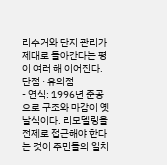리수거와 단지 관리가 제대로 돌아간다는 평이 여러 해 이어진다.
단점 · 유의점
- 연식: 1996년 준공으로 구조와 마감이 옛날식이다. 리모델링을 전제로 접근해야 한다는 것이 주민들의 일치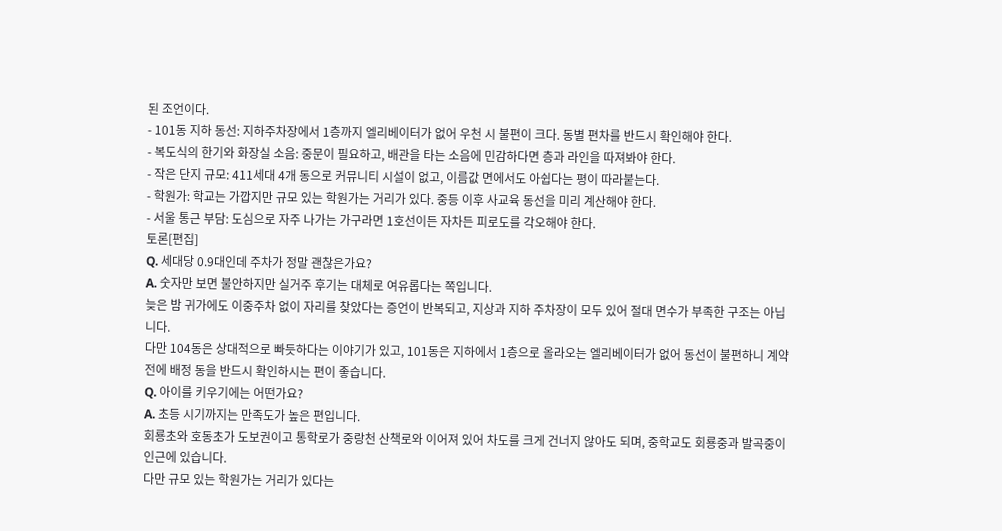된 조언이다.
- 101동 지하 동선: 지하주차장에서 1층까지 엘리베이터가 없어 우천 시 불편이 크다. 동별 편차를 반드시 확인해야 한다.
- 복도식의 한기와 화장실 소음: 중문이 필요하고, 배관을 타는 소음에 민감하다면 층과 라인을 따져봐야 한다.
- 작은 단지 규모: 411세대 4개 동으로 커뮤니티 시설이 없고, 이름값 면에서도 아쉽다는 평이 따라붙는다.
- 학원가: 학교는 가깝지만 규모 있는 학원가는 거리가 있다. 중등 이후 사교육 동선을 미리 계산해야 한다.
- 서울 통근 부담: 도심으로 자주 나가는 가구라면 1호선이든 자차든 피로도를 각오해야 한다.
토론[편집]
Q. 세대당 0.9대인데 주차가 정말 괜찮은가요?
A. 숫자만 보면 불안하지만 실거주 후기는 대체로 여유롭다는 쪽입니다.
늦은 밤 귀가에도 이중주차 없이 자리를 찾았다는 증언이 반복되고, 지상과 지하 주차장이 모두 있어 절대 면수가 부족한 구조는 아닙니다.
다만 104동은 상대적으로 빠듯하다는 이야기가 있고, 101동은 지하에서 1층으로 올라오는 엘리베이터가 없어 동선이 불편하니 계약 전에 배정 동을 반드시 확인하시는 편이 좋습니다.
Q. 아이를 키우기에는 어떤가요?
A. 초등 시기까지는 만족도가 높은 편입니다.
회룡초와 호동초가 도보권이고 통학로가 중랑천 산책로와 이어져 있어 차도를 크게 건너지 않아도 되며, 중학교도 회룡중과 발곡중이 인근에 있습니다.
다만 규모 있는 학원가는 거리가 있다는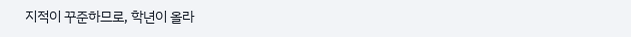지적이 꾸준하므로, 학년이 올라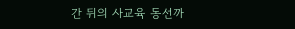간 뒤의 사교육 동선까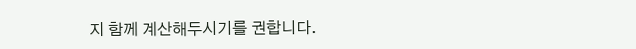지 함께 계산해두시기를 권합니다.